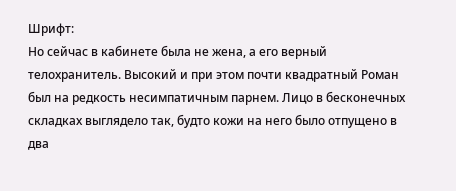Шрифт:
Но сейчас в кабинете была не жена, а его верный телохранитель. Высокий и при этом почти квадратный Роман был на редкость несимпатичным парнем. Лицо в бесконечных складках выглядело так, будто кожи на него было отпущено в два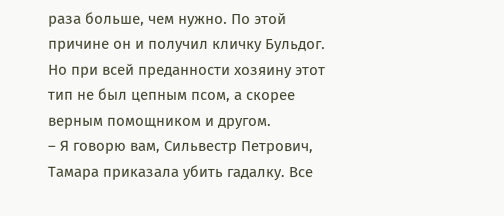раза больше, чем нужно. По этой причине он и получил кличку Бульдог. Но при всей преданности хозяину этот тип не был цепным псом, а скорее верным помощником и другом.
– Я говорю вам, Сильвестр Петрович, Тамара приказала убить гадалку. Все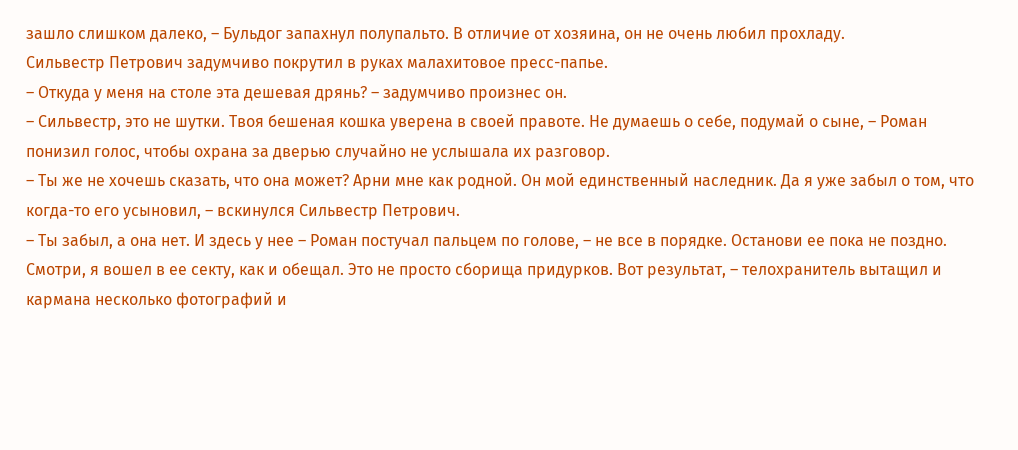зашло слишком далеко, – Бульдог запахнул полупальто. В отличие от хозяина, он не очень любил прохладу.
Сильвестр Петрович задумчиво покрутил в руках малахитовое пресс-папье.
– Откуда у меня на столе эта дешевая дрянь? – задумчиво произнес он.
– Сильвестр, это не шутки. Твоя бешеная кошка уверена в своей правоте. Не думаешь о себе, подумай о сыне, – Роман понизил голос, чтобы охрана за дверью случайно не услышала их разговор.
– Ты же не хочешь сказать, что она может? Арни мне как родной. Он мой единственный наследник. Да я уже забыл о том, что когда-то его усыновил, – вскинулся Сильвестр Петрович.
– Ты забыл, а она нет. И здесь у нее – Роман постучал пальцем по голове, – не все в порядке. Останови ее пока не поздно. Смотри, я вошел в ее секту, как и обещал. Это не просто сборища придурков. Вот результат, – телохранитель вытащил и кармана несколько фотографий и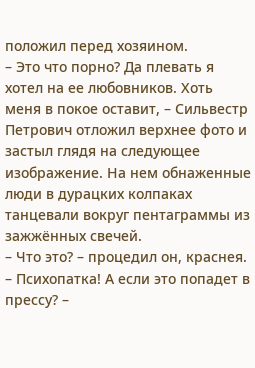положил перед хозяином.
– Это что порно? Да плевать я хотел на ее любовников. Хоть меня в покое оставит, – Сильвестр Петрович отложил верхнее фото и застыл глядя на следующее изображение. На нем обнаженные люди в дурацких колпаках танцевали вокруг пентаграммы из зажжённых свечей.
– Что это? – процедил он, краснея. – Психопатка! А если это попадет в прессу? –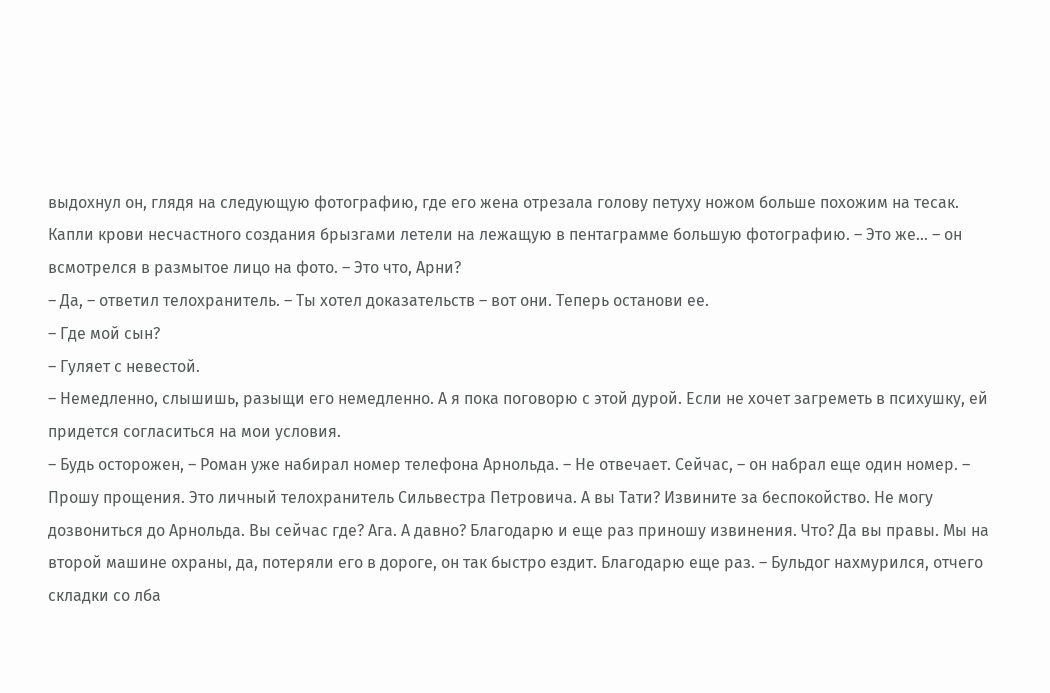выдохнул он, глядя на следующую фотографию, где его жена отрезала голову петуху ножом больше похожим на тесак. Капли крови несчастного создания брызгами летели на лежащую в пентаграмме большую фотографию. – Это же… – он всмотрелся в размытое лицо на фото. – Это что, Арни?
– Да, – ответил телохранитель. – Ты хотел доказательств – вот они. Теперь останови ее.
– Где мой сын?
– Гуляет с невестой.
– Немедленно, слышишь, разыщи его немедленно. А я пока поговорю с этой дурой. Если не хочет загреметь в психушку, ей придется согласиться на мои условия.
– Будь осторожен, – Роман уже набирал номер телефона Арнольда. – Не отвечает. Сейчас, – он набрал еще один номер. – Прошу прощения. Это личный телохранитель Сильвестра Петровича. А вы Тати? Извините за беспокойство. Не могу дозвониться до Арнольда. Вы сейчас где? Ага. А давно? Благодарю и еще раз приношу извинения. Что? Да вы правы. Мы на второй машине охраны, да, потеряли его в дороге, он так быстро ездит. Благодарю еще раз. – Бульдог нахмурился, отчего складки со лба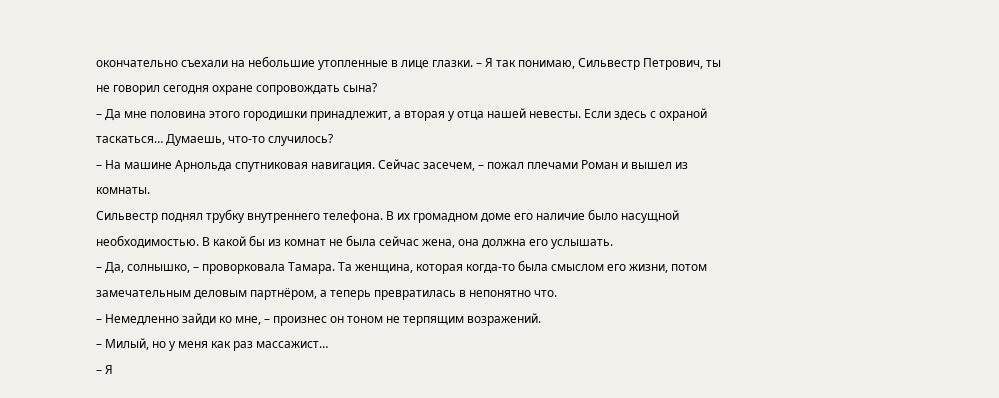окончательно съехали на небольшие утопленные в лице глазки. – Я так понимаю, Сильвестр Петрович, ты не говорил сегодня охране сопровождать сына?
– Да мне половина этого городишки принадлежит, а вторая у отца нашей невесты. Если здесь с охраной таскаться… Думаешь, что-то случилось?
– На машине Арнольда спутниковая навигация. Сейчас засечем, – пожал плечами Роман и вышел из комнаты.
Сильвестр поднял трубку внутреннего телефона. В их громадном доме его наличие было насущной необходимостью. В какой бы из комнат не была сейчас жена, она должна его услышать.
– Да, солнышко, – проворковала Тамара. Та женщина, которая когда-то была смыслом его жизни, потом замечательным деловым партнёром, а теперь превратилась в непонятно что.
– Немедленно зайди ко мне, – произнес он тоном не терпящим возражений.
– Милый, но у меня как раз массажист…
– Я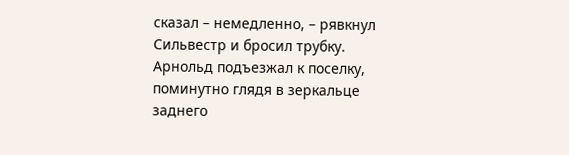сказал – немедленно, – рявкнул Сильвестр и бросил трубку.
Арнольд подъезжал к поселку, поминутно глядя в зеркальце заднего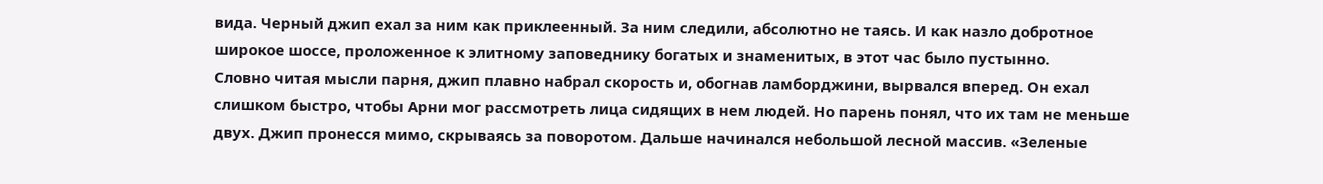вида. Черный джип ехал за ним как приклеенный. За ним следили, абсолютно не таясь. И как назло добротное широкое шоссе, проложенное к элитному заповеднику богатых и знаменитых, в этот час было пустынно.
Словно читая мысли парня, джип плавно набрал скорость и, обогнав ламборджини, вырвался вперед. Он ехал слишком быстро, чтобы Арни мог рассмотреть лица сидящих в нем людей. Но парень понял, что их там не меньше двух. Джип пронесся мимо, скрываясь за поворотом. Дальше начинался небольшой лесной массив. «Зеленые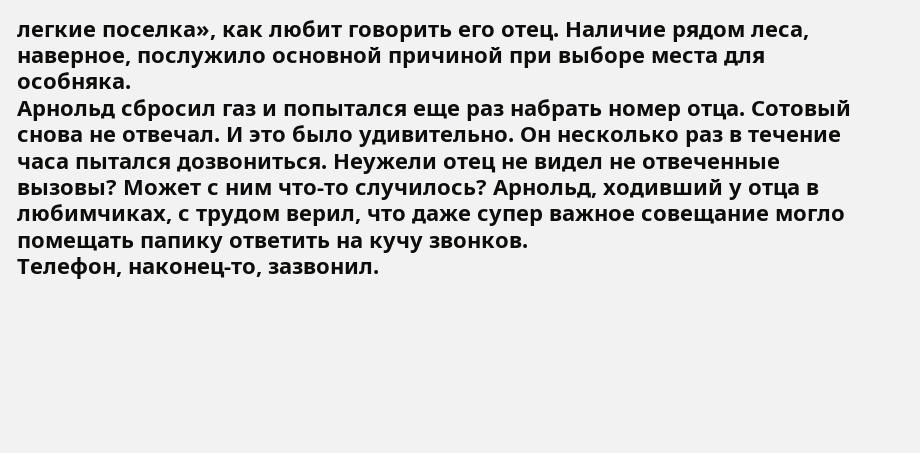легкие поселка», как любит говорить его отец. Наличие рядом леса, наверное, послужило основной причиной при выборе места для особняка.
Арнольд сбросил газ и попытался еще раз набрать номер отца. Сотовый снова не отвечал. И это было удивительно. Он несколько раз в течение часа пытался дозвониться. Неужели отец не видел не отвеченные вызовы? Может с ним что-то случилось? Арнольд, ходивший у отца в любимчиках, с трудом верил, что даже супер важное совещание могло помещать папику ответить на кучу звонков.
Телефон, наконец-то, зазвонил.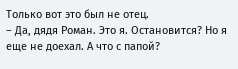Только вот это был не отец.
– Да, дядя Роман. Это я. Остановится? Но я еще не доехал. А что с папой?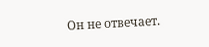Он не отвечает.